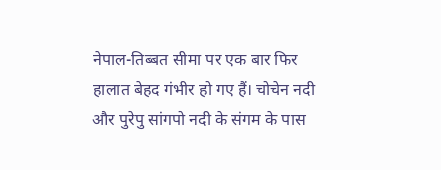नेपाल-तिब्बत सीमा पर एक बार फिर हालात बेहद गंभीर हो गए हैं। चोचेन नदी और पुरेपु सांगपो नदी के संगम के पास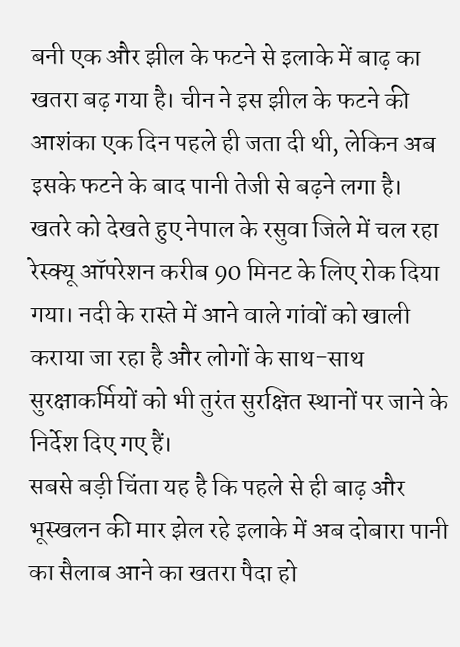बनी एक और झील के फटने से इलाके में बाढ़ का खतरा बढ़ गया है। चीन ने इस झील के फटने की आशंका एक दिन पहले ही जता दी थी, लेकिन अब इसके फटने के बाद पानी तेजी से बढ़ने लगा है।
खतरे को देखते हुए नेपाल के रसुवा जिले में चल रहा रेस्क्यू ऑपरेशन करीब 90 मिनट के लिए रोक दिया गया। नदी के रास्ते में आने वाले गांवों को खाली कराया जा रहा है और लोगों के साथ-साथ सुरक्षाकर्मियों को भी तुरंत सुरक्षित स्थानों पर जाने के निर्देश दिए गए हैं।
सबसे बड़ी चिंता यह है कि पहले से ही बाढ़ और भूस्खलन की मार झेल रहे इलाके में अब दोबारा पानी का सैलाब आने का खतरा पैदा हो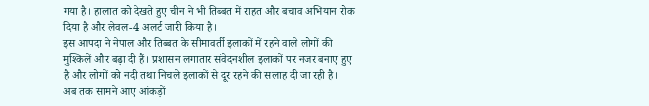गया है। हालात को देखते हुए चीन ने भी तिब्बत में राहत और बचाव अभियान रोक दिया है और लेवल-4 अलर्ट जारी किया है।
इस आपदा ने नेपाल और तिब्बत के सीमावर्ती इलाकों में रहने वाले लोगों की मुश्किलें और बढ़ा दी हैं। प्रशासन लगातार संवेदनशील इलाकों पर नजर बनाए हुए है और लोगों को नदी तथा निचले इलाकों से दूर रहने की सलाह दी जा रही है।
अब तक सामने आए आंकड़ों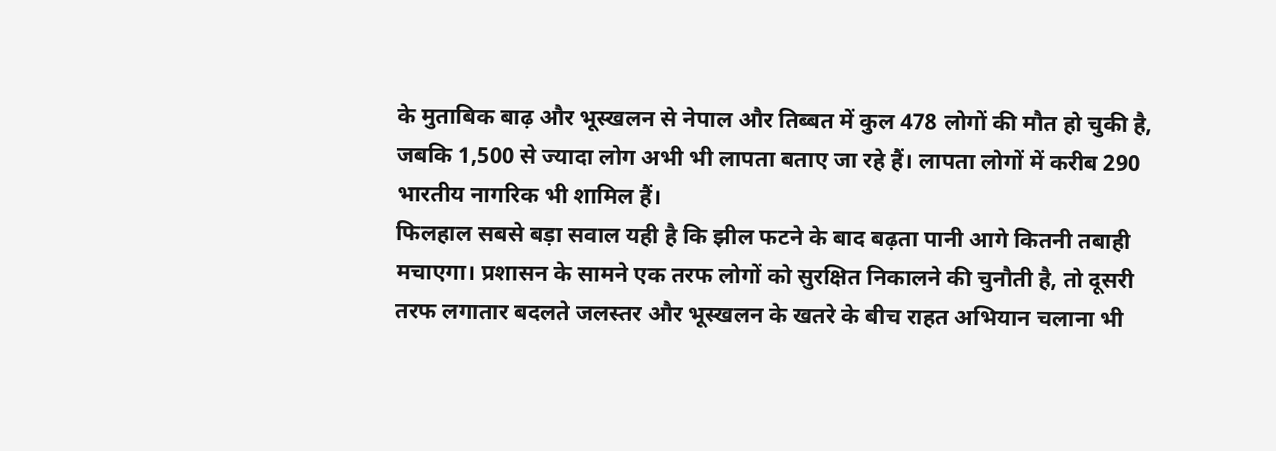के मुताबिक बाढ़ और भूस्खलन से नेपाल और तिब्बत में कुल 478 लोगों की मौत हो चुकी है, जबकि 1,500 से ज्यादा लोग अभी भी लापता बताए जा रहे हैं। लापता लोगों में करीब 290 भारतीय नागरिक भी शामिल हैं।
फिलहाल सबसे बड़ा सवाल यही है कि झील फटने के बाद बढ़ता पानी आगे कितनी तबाही मचाएगा। प्रशासन के सामने एक तरफ लोगों को सुरक्षित निकालने की चुनौती है, तो दूसरी तरफ लगातार बदलते जलस्तर और भूस्खलन के खतरे के बीच राहत अभियान चलाना भी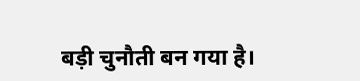बड़ी चुनौती बन गया है।